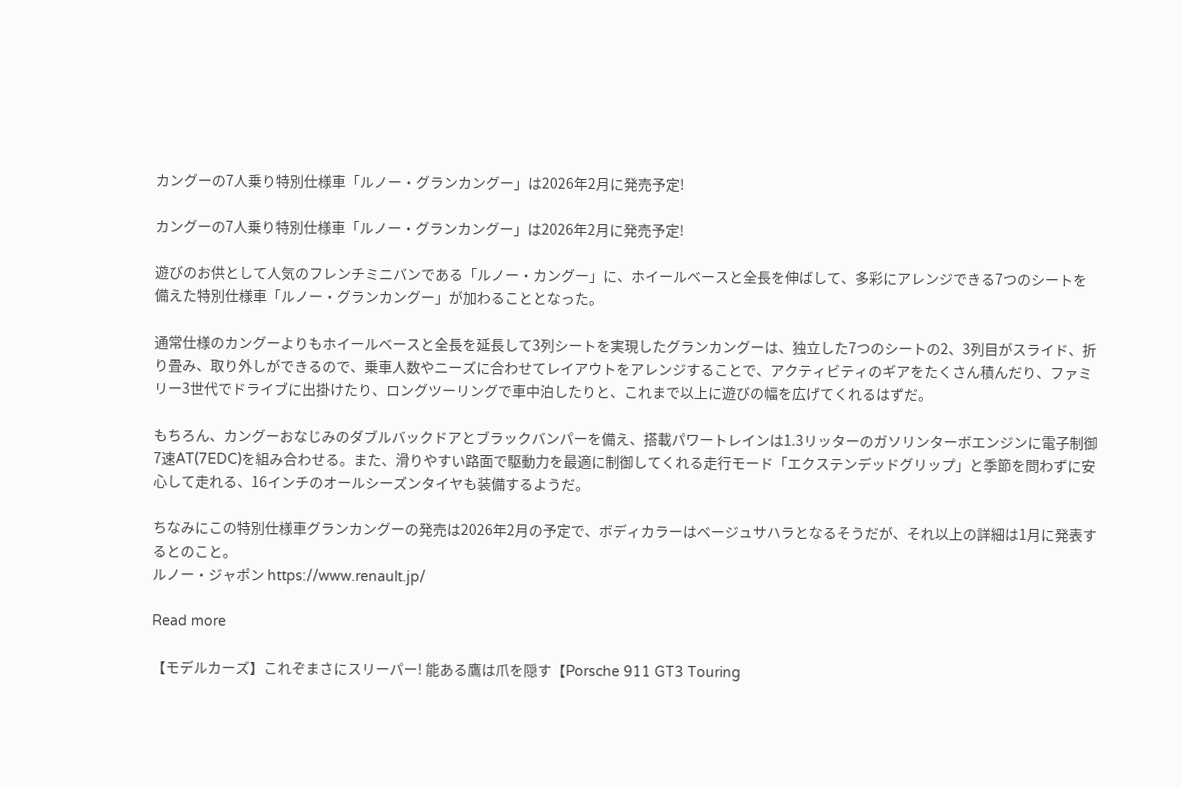カングーの7人乗り特別仕様車「ルノー・グランカングー」は2026年2月に発売予定!

カングーの7人乗り特別仕様車「ルノー・グランカングー」は2026年2月に発売予定!

遊びのお供として人気のフレンチミニバンである「ルノー・カングー」に、ホイールベースと全長を伸ばして、多彩にアレンジできる7つのシートを備えた特別仕様車「ルノー・グランカングー」が加わることとなった。

通常仕様のカングーよりもホイールベースと全長を延長して3列シートを実現したグランカングーは、独立した7つのシートの2、3列目がスライド、折り畳み、取り外しができるので、乗車人数やニーズに合わせてレイアウトをアレンジすることで、アクティビティのギアをたくさん積んだり、ファミリー3世代でドライブに出掛けたり、ロングツーリングで車中泊したりと、これまで以上に遊びの幅を広げてくれるはずだ。

もちろん、カングーおなじみのダブルバックドアとブラックバンパーを備え、搭載パワートレインは1.3リッターのガソリンターボエンジンに電子制御7速AT(7EDC)を組み合わせる。また、滑りやすい路面で駆動力を最適に制御してくれる走行モード「エクステンデッドグリップ」と季節を問わずに安心して走れる、16インチのオールシーズンタイヤも装備するようだ。

ちなみにこの特別仕様車グランカングーの発売は2026年2月の予定で、ボディカラーはベージュサハラとなるそうだが、それ以上の詳細は1月に発表するとのこと。
ルノー・ジャポン https://www.renault.jp/

Read more

【モデルカーズ】これぞまさにスリーパー! 能ある鷹は爪を隠す【Porsche 911 GT3 Touring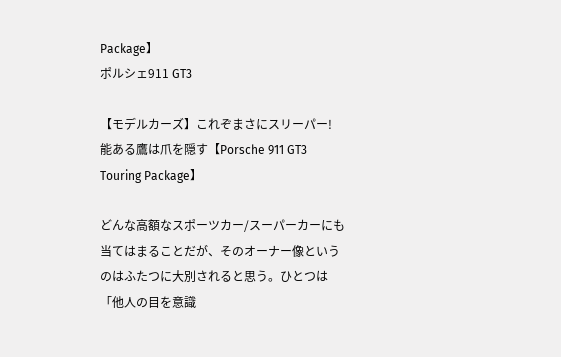Package】
ポルシェ911 GT3

【モデルカーズ】これぞまさにスリーパー! 能ある鷹は爪を隠す【Porsche 911 GT3 Touring Package】

どんな高額なスポーツカー/スーパーカーにも当てはまることだが、そのオーナー像というのはふたつに大別されると思う。ひとつは「他人の目を意識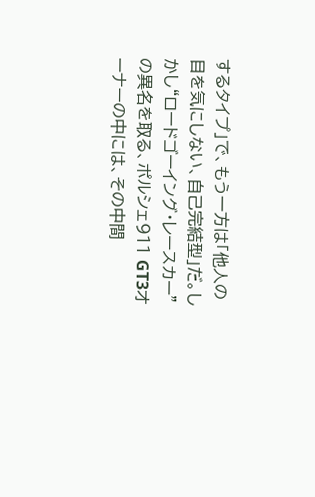するタイプ」で、もう一方は「他人の目を気にしない、自己完結型」だ。しかし“ロードゴーイング・レースカー”の異名を取る、ポルシェ911 GT3オーナーの中には、その中間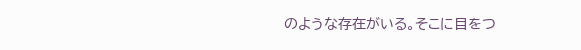のような存在がいる。そこに目をつ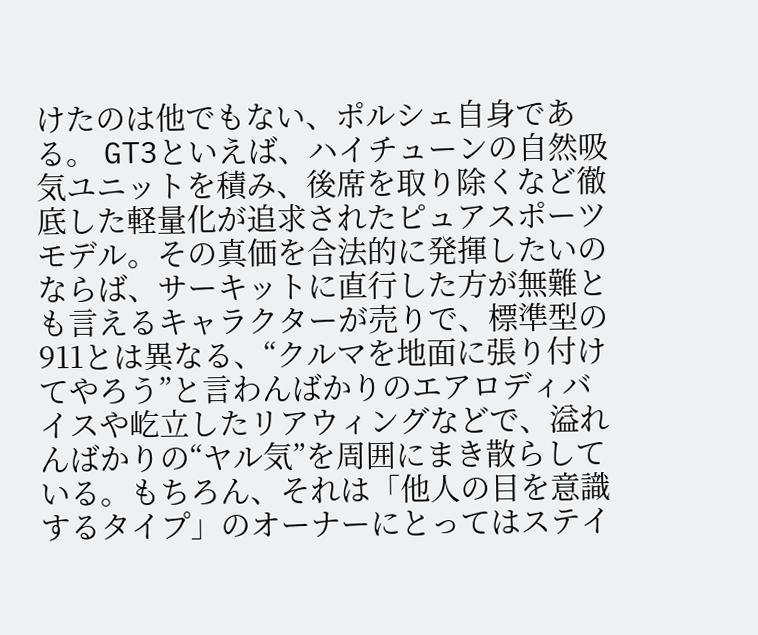けたのは他でもない、ポルシェ自身である。 GT3といえば、ハイチューンの自然吸気ユニットを積み、後席を取り除くなど徹底した軽量化が追求されたピュアスポーツモデル。その真価を合法的に発揮したいのならば、サーキットに直行した方が無難とも言えるキャラクターが売りで、標準型の911とは異なる、“クルマを地面に張り付けてやろう”と言わんばかりのエアロディバイスや屹立したリアウィングなどで、溢れんばかりの“ヤル気”を周囲にまき散らしている。もちろん、それは「他人の目を意識するタイプ」のオーナーにとってはステイ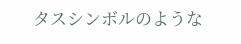タスシンボルのような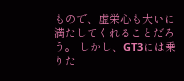もので、虚栄心も大いに満たしてくれることだろう。 しかし、GT3には乗りた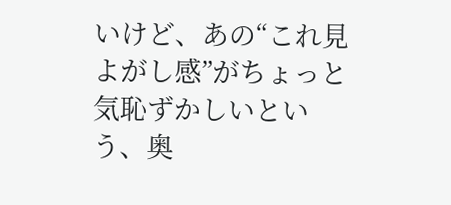いけど、あの“これ見よがし感”がちょっと気恥ずかしいという、奥